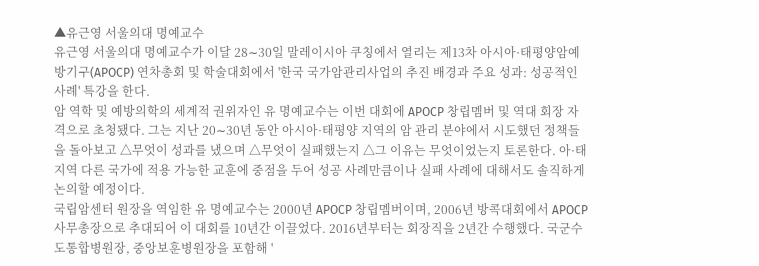▲유근영 서울의대 명예교수
유근영 서울의대 명예교수가 이달 28∼30일 말레이시아 쿠칭에서 열리는 제13차 아시아·태평양암예방기구(APOCP) 연차총회 및 학술대회에서 '한국 국가암관리사업의 추진 배경과 주요 성과: 성공적인 사례' 특강을 한다.
암 역학 및 예방의학의 세계적 권위자인 유 명예교수는 이번 대회에 APOCP 창립멤버 및 역대 회장 자격으로 초청됐다. 그는 지난 20∼30년 동안 아시아·태평양 지역의 암 관리 분야에서 시도했던 정책들을 돌아보고 △무엇이 성과를 냈으며 △무엇이 실패했는지 △그 이유는 무엇이었는지 토론한다. 아·태지역 다른 국가에 적용 가능한 교훈에 중점을 두어 성공 사례만큼이나 실패 사례에 대해서도 솔직하게 논의할 예정이다.
국립암센터 원장을 역임한 유 명예교수는 2000년 APOCP 창립멤버이며, 2006년 방콕대회에서 APOCP 사무총장으로 추대되어 이 대회를 10년간 이끌었다. 2016년부터는 회장직을 2년간 수행했다. 국군수도통합병원장, 중앙보훈병원장을 포함해 '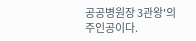공공병원장 3관왕'의 주인공이다.